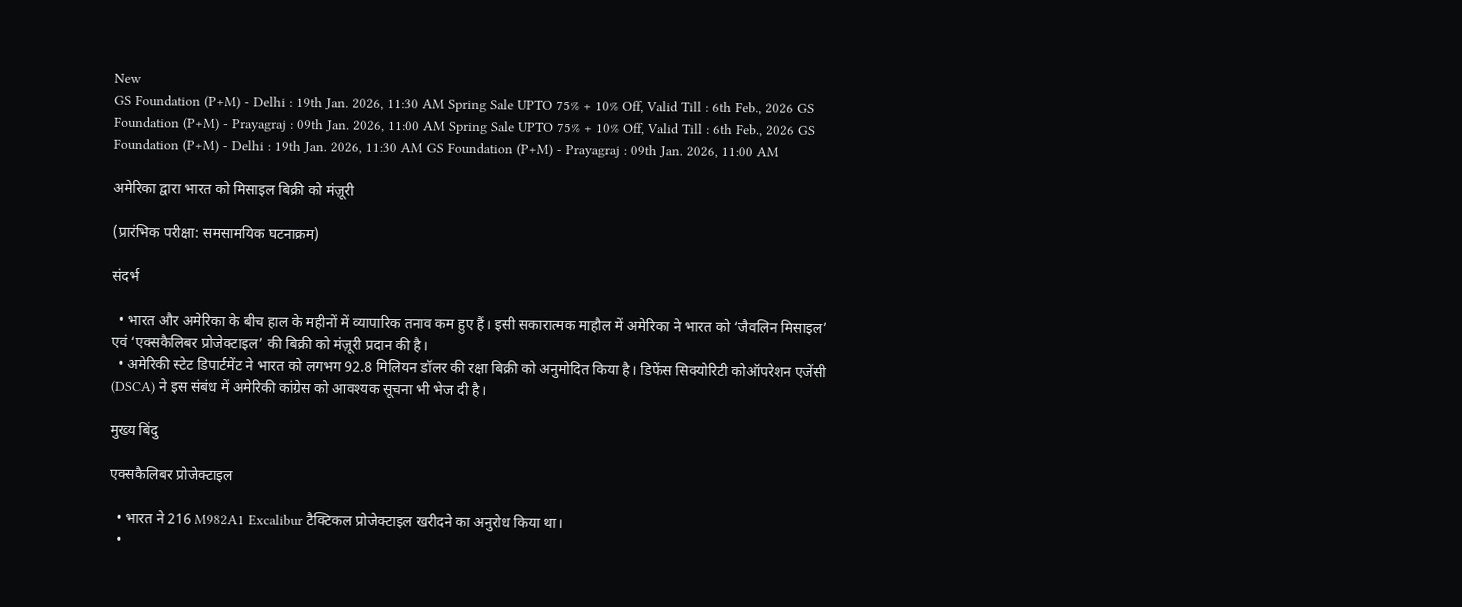New
GS Foundation (P+M) - Delhi : 19th Jan. 2026, 11:30 AM Spring Sale UPTO 75% + 10% Off, Valid Till : 6th Feb., 2026 GS Foundation (P+M) - Prayagraj : 09th Jan. 2026, 11:00 AM Spring Sale UPTO 75% + 10% Off, Valid Till : 6th Feb., 2026 GS Foundation (P+M) - Delhi : 19th Jan. 2026, 11:30 AM GS Foundation (P+M) - Prayagraj : 09th Jan. 2026, 11:00 AM

अमेरिका द्वारा भारत को मिसाइल बिक्री को मंज़ूरी

(प्रारंभिक परीक्षा: समसामयिक घटनाक्रम)

संदर्भ

  • भारत और अमेरिका के बीच हाल के महीनों में व्यापारिक तनाव कम हुए हैं। इसी सकारात्मक माहौल में अमेरिका ने भारत को ‘जैवलिन मिसाइल’ एवं ‘एक्सकैलिबर प्रोजेक्टाइल’ की बिक्री को मंज़ूरी प्रदान की है।
  • अमेरिकी स्टेट डिपार्टमेंट ने भारत को लगभग 92.8 मिलियन डॉलर की रक्षा बिक्री को अनुमोदित किया है। डिफेंस सिक्योरिटी कोऑपरेशन एजेंसी (DSCA) ने इस संबंध में अमेरिकी कांग्रेस को आवश्यक सूचना भी भेज दी है।

मुख्य बिंदु

एक्सकैलिबर प्रोजेक्टाइल

  • भारत ने 216 M982A1 Excalibur टैक्टिकल प्रोजेक्टाइल खरीदने का अनुरोध किया था।
  •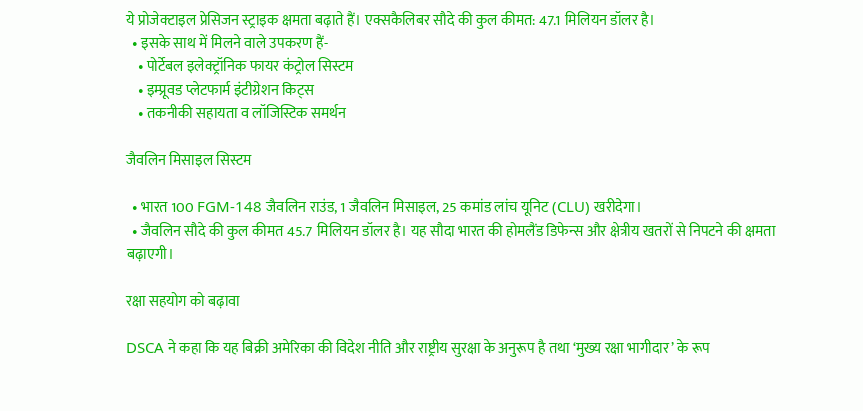ये प्रोजेक्टाइल प्रेसिजन स्ट्राइक क्षमता बढ़ाते हैं। एक्सकैलिबर सौदे की कुल कीमत: 47.1 मिलियन डॉलर है।
  • इसके साथ में मिलने वाले उपकरण हैं-
    • पोर्टेबल इलेक्ट्रॉनिक फायर कंट्रोल सिस्टम
    • इम्प्रूवड प्लेटफार्म इंटीग्रेशन किट्स
    • तकनीकी सहायता व लॉजिस्टिक समर्थन

जैवलिन मिसाइल सिस्टम

  • भारत 100 FGM-148 जैवलिन राउंड, 1 जैवलिन मिसाइल, 25 कमांड लांच यूनिट (CLU) खरीदेगा।
  • जैवलिन सौदे की कुल कीमत 45.7 मिलियन डॉलर है। यह सौदा भारत की होमलैंड डिफेन्स और क्षेत्रीय खतरों से निपटने की क्षमता बढ़ाएगी।

रक्षा सहयोग को बढ़ावा

DSCA ने कहा कि यह बिक्री अमेरिका की विदेश नीति और राष्ट्रीय सुरक्षा के अनुरूप है तथा ‘मुख्य रक्षा भागीदार’ के रूप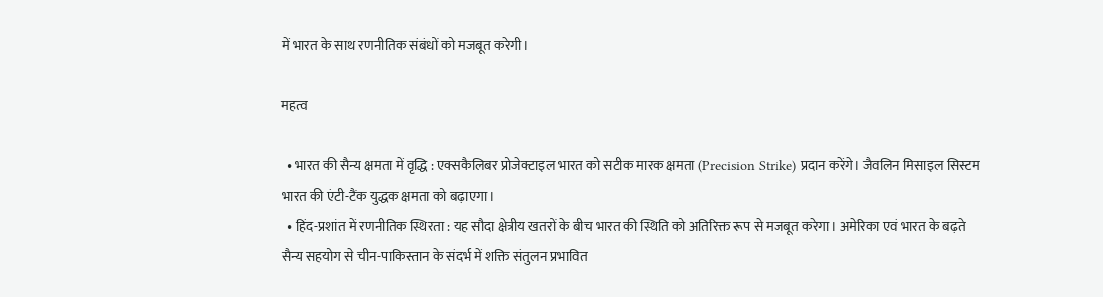में भारत के साथ रणनीतिक संबंधों को मजबूत करेगी।

महत्व

  • भारत की सैन्य क्षमता में वृद्धि : एक्सकैलिबर प्रोजेक्टाइल भारत को सटीक मारक क्षमता (Precision Strike) प्रदान करेंगे। जैवलिन मिसाइल सिस्टम भारत की एंटी-टैंक युद्धक क्षमता को बढ़ाएगा।
  • हिंद-प्रशांत में रणनीतिक स्थिरता : यह सौदा क्षेत्रीय खतरों के बीच भारत की स्थिति को अतिरिक्त रूप से मजबूत करेगा। अमेरिका एवं भारत के बढ़ते सैन्य सहयोग से चीन-पाकिस्तान के संदर्भ में शक्ति संतुलन प्रभावित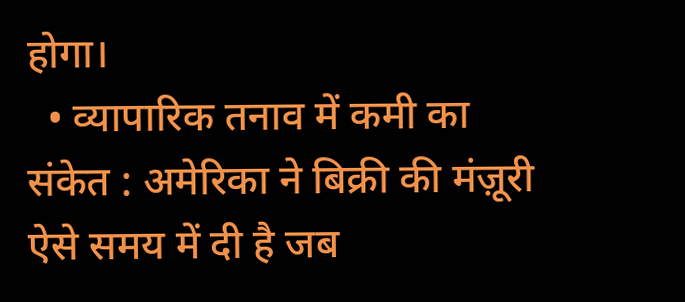होगा।
  • व्यापारिक तनाव में कमी का संकेत : अमेरिका ने बिक्री की मंज़ूरी ऐसे समय में दी है जब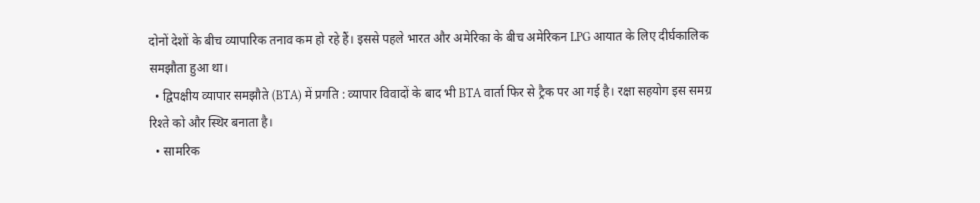दोनों देशों के बीच व्यापारिक तनाव कम हो रहे हैं। इससे पहले भारत और अमेरिका के बीच अमेरिकन LPG आयात के लिए दीर्घकालिक समझौता हुआ था।
  • द्विपक्षीय व्यापार समझौते (BTA) में प्रगति : व्यापार विवादों के बाद भी BTA वार्ता फिर से ट्रैक पर आ गई है। रक्षा सहयोग इस समग्र रिश्ते को और स्थिर बनाता है।
  • सामरिक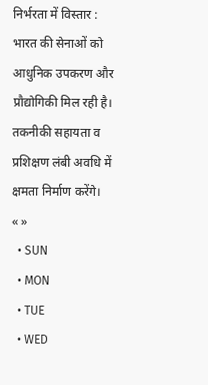निर्भरता में विस्तार : भारत की सेनाओं को आधुनिक उपकरण और प्रौद्योगिकी मिल रही है। तकनीकी सहायता व प्रशिक्षण लंबी अवधि में क्षमता निर्माण करेंगे।
« »
  • SUN
  • MON
  • TUE
  • WED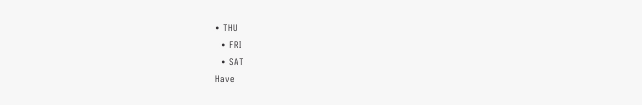• THU
  • FRI
  • SAT
Have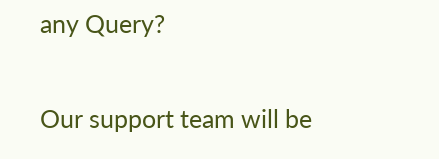any Query?

Our support team will be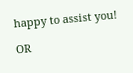happy to assist you!

OR